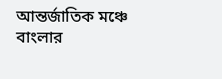আন্তর্জাতিক মঞ্চে বাংলার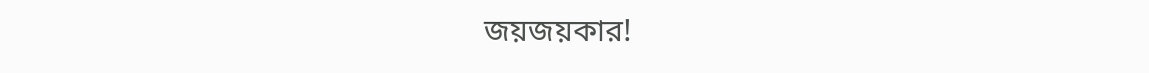জয়জয়কার!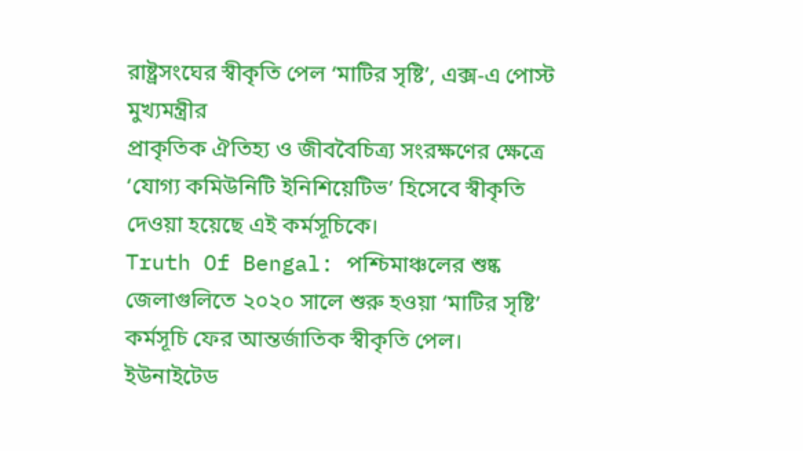রাষ্ট্রসংঘের স্বীকৃতি পেল ‘মাটির সৃষ্টি’, এক্স-এ পোস্ট মুখ্যমন্ত্রীর
প্রাকৃতিক ঐতিহ্য ও জীববৈচিত্র্য সংরক্ষণের ক্ষেত্রে ‘যোগ্য কমিউনিটি ইনিশিয়েটিভ’ হিসেবে স্বীকৃতি দেওয়া হয়েছে এই কর্মসূচিকে।
Truth Of Bengal: পশ্চিমাঞ্চলের শুষ্ক জেলাগুলিতে ২০২০ সালে শুরু হওয়া ‘মাটির সৃষ্টি’ কর্মসূচি ফের আন্তর্জাতিক স্বীকৃতি পেল। ইউনাইটেড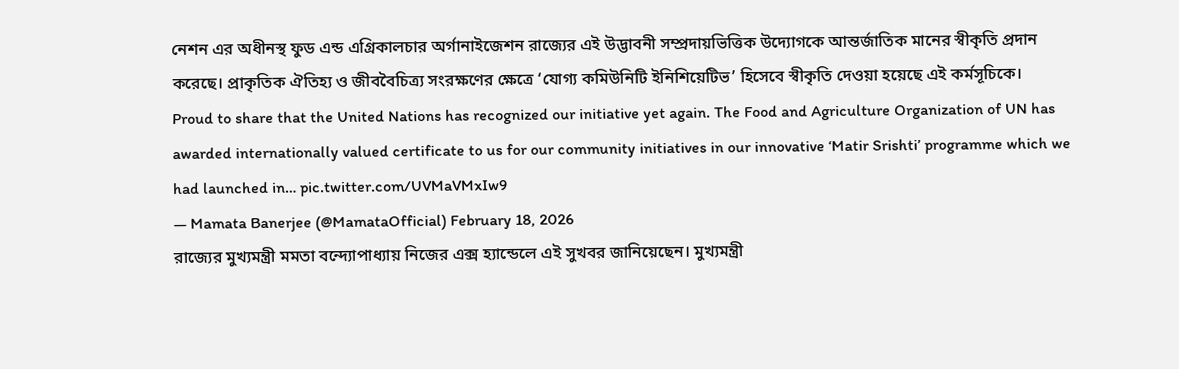নেশন এর অধীনস্থ ফুড এন্ড এগ্রিকালচার অর্গানাইজেশন রাজ্যের এই উদ্ভাবনী সম্প্রদায়ভিত্তিক উদ্যোগকে আন্তর্জাতিক মানের স্বীকৃতি প্রদান করেছে। প্রাকৃতিক ঐতিহ্য ও জীববৈচিত্র্য সংরক্ষণের ক্ষেত্রে ‘যোগ্য কমিউনিটি ইনিশিয়েটিভ’ হিসেবে স্বীকৃতি দেওয়া হয়েছে এই কর্মসূচিকে।
Proud to share that the United Nations has recognized our initiative yet again. The Food and Agriculture Organization of UN has awarded internationally valued certificate to us for our community initiatives in our innovative ‘Matir Srishti’ programme which we had launched in… pic.twitter.com/UVMaVMxIw9
— Mamata Banerjee (@MamataOfficial) February 18, 2026
রাজ্যের মুখ্যমন্ত্রী মমতা বন্দ্যোপাধ্যায় নিজের এক্স হ্যান্ডেলে এই সুখবর জানিয়েছেন। মুখ্যমন্ত্রী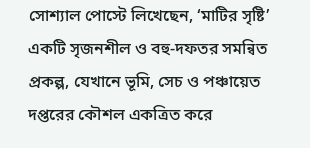সোশ্যাল পোস্টে লিখেছেন, ‘মাটির সৃষ্টি’ একটি সৃজনশীল ও বহু-দফতর সমন্বিত প্রকল্প, যেখানে ভূমি, সেচ ও পঞ্চায়েত দপ্তরের কৌশল একত্রিত করে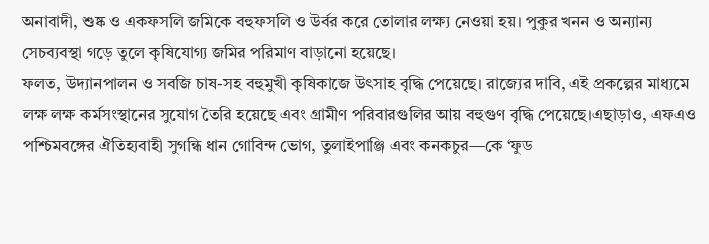অনাবাদী, শুষ্ক ও একফসলি জমিকে বহুফসলি ও উর্বর করে তোলার লক্ষ্য নেওয়া হয়। পুকুর খনন ও অন্যান্য সেচব্যবস্থা গড়ে তুলে কৃষিযোগ্য জমির পরিমাণ বাড়ানো হয়েছে।
ফলত, উদ্যানপালন ও সবজি চাষ-সহ বহুমুখী কৃষিকাজে উৎসাহ বৃদ্ধি পেয়েছে। রাজ্যের দাবি, এই প্রকল্পের মাধ্যমে লক্ষ লক্ষ কর্মসংস্থানের সুযোগ তৈরি হয়েছে এবং গ্রামীণ পরিবারগুলির আয় বহুগুণ বৃদ্ধি পেয়েছে।এছাড়াও, এফএও পশ্চিমবঙ্গের ঐতিহ্যবাহী সুগন্ধি ধান গোবিন্দ ভোগ, তুলাইপাঞ্জি এবং কনকচুর—কে ‘ফুড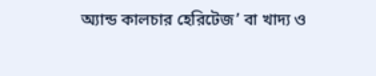অ্যান্ড কালচার হেরিটেজ’ বা খাদ্য ও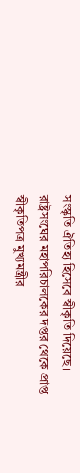সংস্কৃতি ঐতিহ্য হিসেবে স্বীকৃতি দিয়েছে।
রাষ্ট্রসংঘের মহাপরিচালকের দপ্তর থেকে প্রাপ্ত স্বীকৃতিপত্র মুখ্যমন্ত্রীর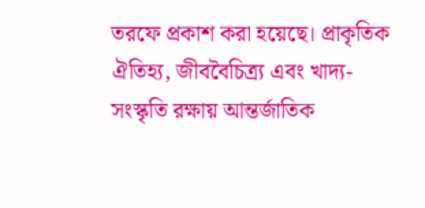তরফে প্রকাশ করা হয়েছে। প্রাকৃতিক ঐতিহ্য, জীববৈচিত্র্য এবং খাদ্য-সংস্কৃতি রক্ষায় আন্তর্জাতিক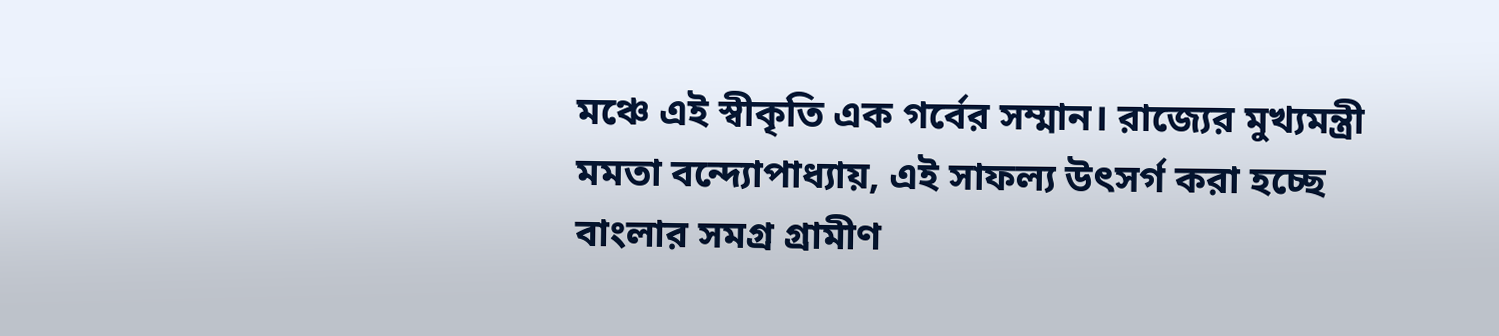মঞ্চে এই স্বীকৃতি এক গর্বের সম্মান। রাজ্যের মুখ্যমন্ত্রী মমতা বন্দ্যোপাধ্যায়, এই সাফল্য উৎসর্গ করা হচ্ছে বাংলার সমগ্র গ্রামীণ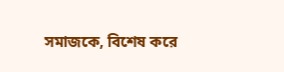সমাজকে, বিশেষ করে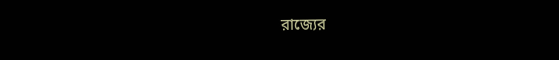রাজ্যের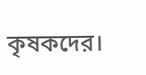কৃষকদের।